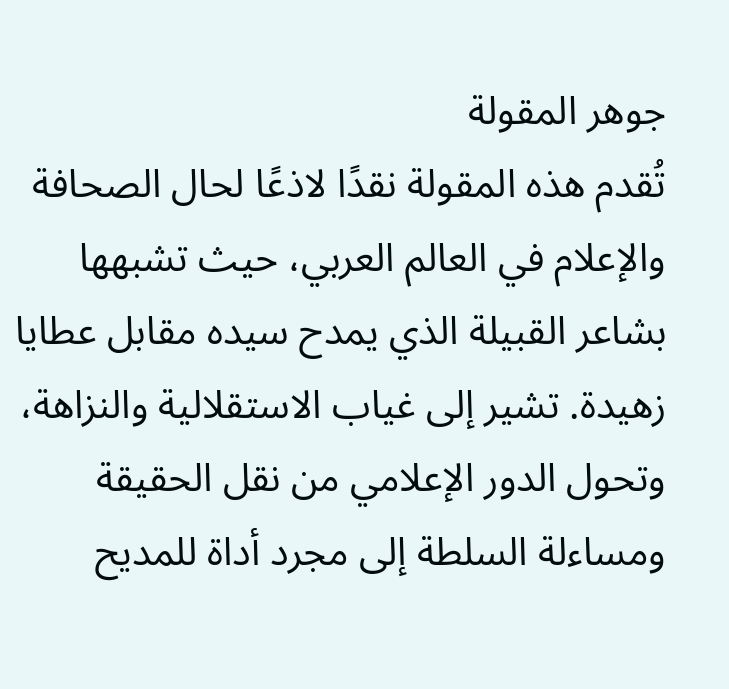جوهر المقولة
تُقدم هذه المقولة نقدًا لاذعًا لحال الصحافة والإعلام في العالم العربي، حيث تشبهها بشاعر القبيلة الذي يمدح سيده مقابل عطايا زهيدة. تشير إلى غياب الاستقلالية والنزاهة، وتحول الدور الإعلامي من نقل الحقيقة ومساءلة السلطة إلى مجرد أداة للمديح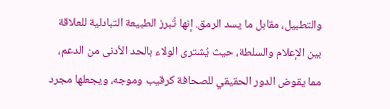والتطبيل، مقابل ما يسد الرمق. إنها تُبرز الطبيعة التبادلية للعلاقة بين الإعلام والسلطة، حيث يُشترى الولاء بالحد الأدنى من الدعم، مما يقوض الدور الحقيقي للصحافة كرقيب وموجه، ويجعلها مجرد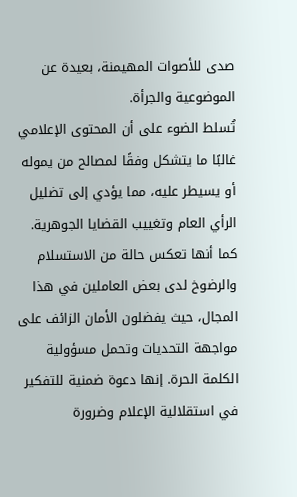صدى للأصوات المهيمنة، بعيدة عن الموضوعية والجرأة.
تُسلط الضوء على أن المحتوى الإعلامي غالبًا ما يتشكل وفقًا لمصالح من يموله أو يسيطر عليه، مما يؤدي إلى تضليل الرأي العام وتغييب القضايا الجوهرية. كما أنها تعكس حالة من الاستسلام والرضوخ لدى بعض العاملين في هذا المجال، حيث يفضلون الأمان الزائف على مواجهة التحديات وتحمل مسؤولية الكلمة الحرة. إنها دعوة ضمنية للتفكير في استقلالية الإعلام وضرورة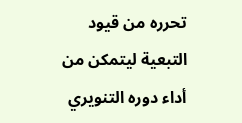تحرره من قيود التبعية ليتمكن من أداء دوره التنويري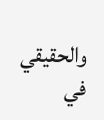والحقيقي في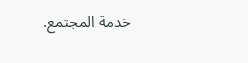خدمة المجتمع.